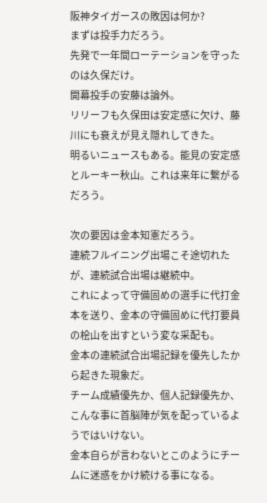阪神タイガースの敗因は何か?
まずは投手力だろう。
先発で一年間ローテーションを守ったのは久保だけ。
開幕投手の安藤は論外。
リリーフも久保田は安定感に欠け、藤川にも衰えが見え隠れしてきた。
明るいニュースもある。能見の安定感とルーキー秋山。これは来年に繋がるだろう。

次の要因は金本知憲だろう。
連続フルイニング出場こそ途切れたが、連続試合出場は継続中。
これによって守備固めの選手に代打金本を送り、金本の守備固めに代打要員の桧山を出すという変な采配も。
金本の連続試合出場記録を優先したから起きた現象だ。
チーム成績優先か、個人記録優先か、こんな事に首脳陣が気を配っているようではいけない。
金本自らが言わないとこのようにチームに迷惑をかけ続ける事になる。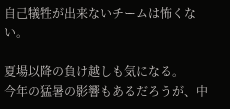自己犠牲が出来ないチームは怖くない。

夏場以降の負け越しも気になる。
今年の猛暑の影響もあるだろうが、中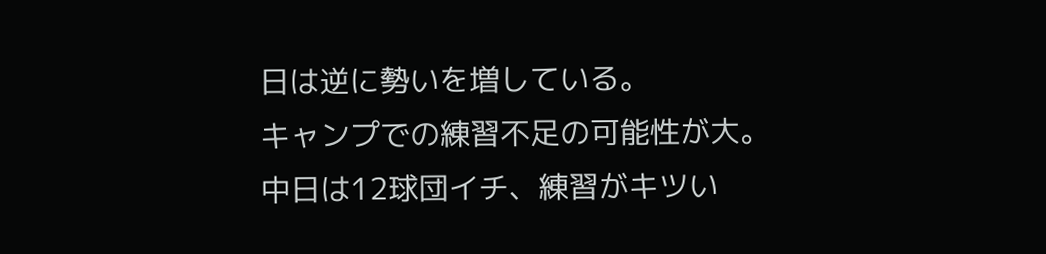日は逆に勢いを増している。
キャンプでの練習不足の可能性が大。
中日は12球団イチ、練習がキツい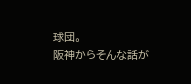球団。
阪神からそんな話が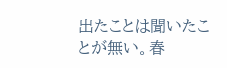出たことは聞いたことが無い。春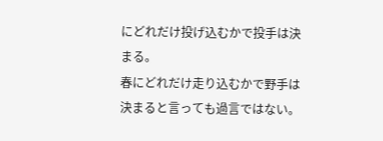にどれだけ投げ込むかで投手は決まる。
春にどれだけ走り込むかで野手は決まると言っても過言ではない。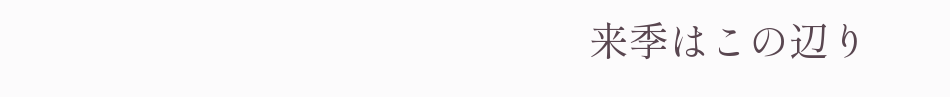来季はこの辺り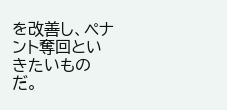を改善し、ペナント奪回といきたいものだ。